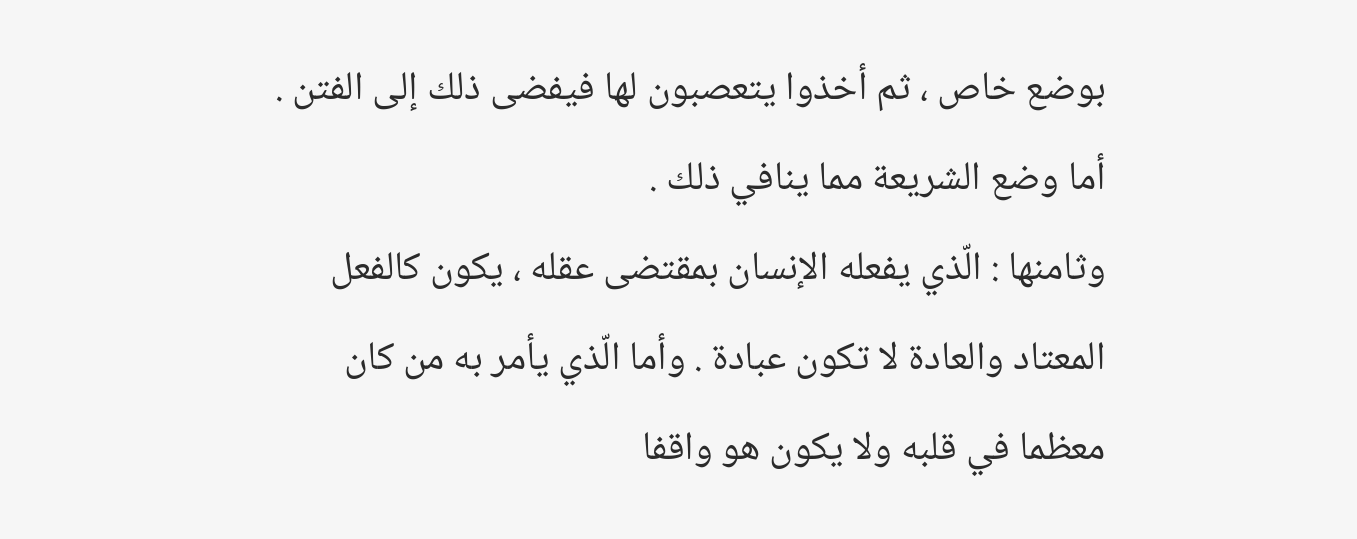بوضع خاص ، ثم أخذوا يتعصبون لها فيفضى ذلك إلى الفتن . أما وضع الشريعة مما ينافي ذلك .
وثامنها : الّذي يفعله الإنسان بمقتضى عقله ، يكون كالفعل المعتاد والعادة لا تكون عبادة . وأما الّذي يأمر به من كان معظما في قلبه ولا يكون هو واقفا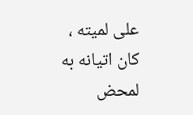على لميته ، كان اتيانه به لمحض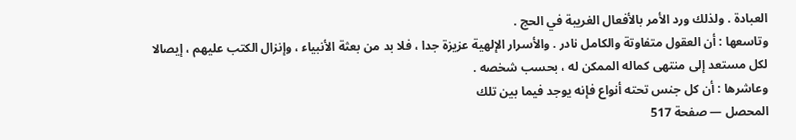العبادة . ولذلك ورد الأمر بالأفعال الغريبة في الحج .
وتاسعها : أن العقول متفاوتة والكامل نادر . والأسرار الإلهية عزيزة جدا ، فلا بد من بعثة الأنبياء ، وإنزال الكتب عليهم ، إيصالا لكل مستعد إلى منتهى كماله الممكن له ، بحسب شخصه .
وعاشرها : أن كل جنس تحته أنواع فإنه يوجد فيما بين تلك
المحصل — صفحة 517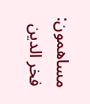مساهمون: فخر الدين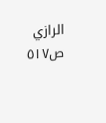الرازي
ص٥١٧